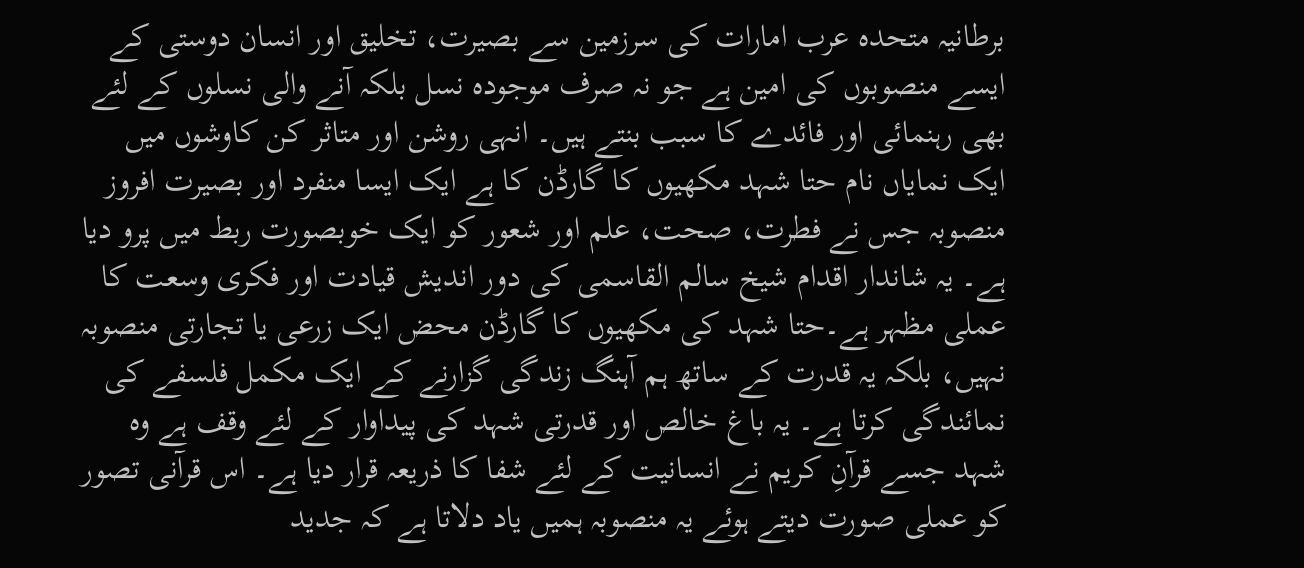برطانیہ متحدہ عرب امارات کی سرزمین سے بصیرت، تخلیق اور انسان دوستی کے ایسے منصوبوں کی امین ہے جو نہ صرف موجودہ نسل بلکہ آنے والی نسلوں کے لئے بھی رہنمائی اور فائدے کا سبب بنتے ہیں۔ انہی روشن اور متاثر کن کاوشوں میں ایک نمایاں نام حتا شہد مکھیوں کا گارڈن کا ہے ایک ایسا منفرد اور بصیرت افروز منصوبہ جس نے فطرت، صحت، علم اور شعور کو ایک خوبصورت ربط میں پرو دیا ہے۔ یہ شاندار اقدام شیخ سالم القاسمی کی دور اندیش قیادت اور فکری وسعت کا عملی مظہر ہے۔حتا شہد کی مکھیوں کا گارڈن محض ایک زرعی یا تجارتی منصوبہ نہیں، بلکہ یہ قدرت کے ساتھ ہم آہنگ زندگی گزارنے کے ایک مکمل فلسفے کی نمائندگی کرتا ہے۔ یہ باغ خالص اور قدرتی شہد کی پیداوار کے لئے وقف ہے وہ شہد جسے قرآنِ کریم نے انسانیت کے لئے شفا کا ذریعہ قرار دیا ہے۔ اس قرآنی تصور کو عملی صورت دیتے ہوئے یہ منصوبہ ہمیں یاد دلاتا ہے کہ جدید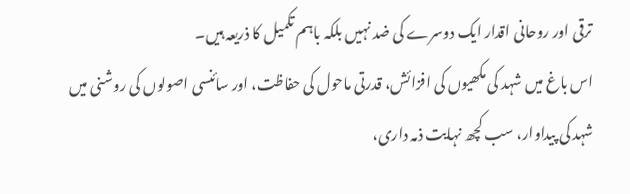ترقی اور روحانی اقدار ایک دوسرے کی ضد نہیں بلکہ باہم تکمیل کا ذریعہ ہیں۔
اس باغ میں شہد کی مکھیوں کی افزائش، قدرتی ماحول کی حفاظت، اور سائنسی اصولوں کی روشنی میں شہد کی پیداوار، سب کچھ نہایت ذمہ داری،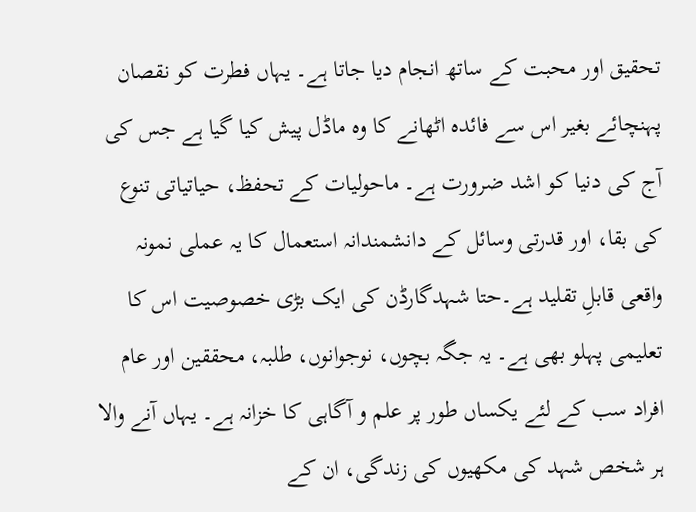تحقیق اور محبت کے ساتھ انجام دیا جاتا ہے۔ یہاں فطرت کو نقصان پہنچائے بغیر اس سے فائدہ اٹھانے کا وہ ماڈل پیش کیا گیا ہے جس کی آج کی دنیا کو اشد ضرورت ہے۔ ماحولیات کے تحفظ، حیاتیاتی تنوع کی بقا، اور قدرتی وسائل کے دانشمندانہ استعمال کا یہ عملی نمونہ واقعی قابلِ تقلید ہے۔حتا شہدگارڈن کی ایک بڑی خصوصیت اس کا تعلیمی پہلو بھی ہے۔ یہ جگہ بچوں، نوجوانوں، طلبہ، محققین اور عام افراد سب کے لئے یکساں طور پر علم و آگاہی کا خزانہ ہے۔ یہاں آنے والا ہر شخص شہد کی مکھیوں کی زندگی، ان کے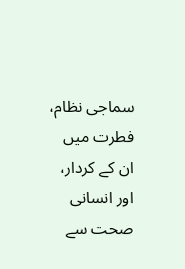سماجی نظام، فطرت میں ان کے کردار، اور انسانی صحت سے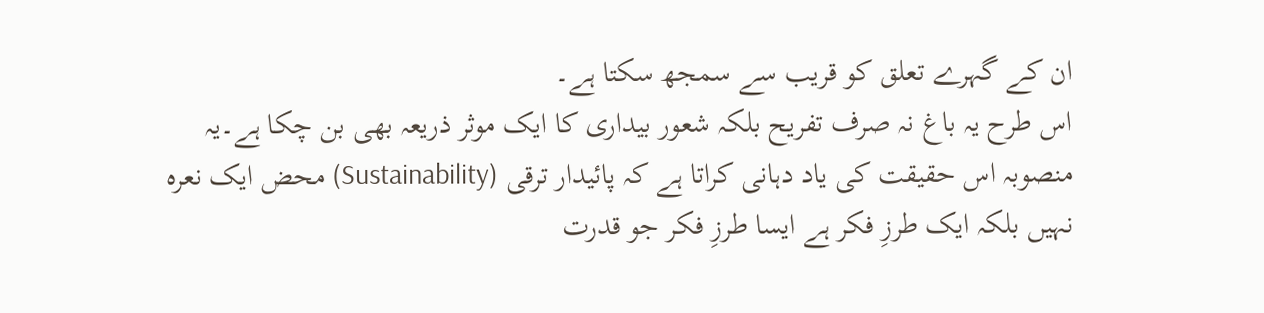ان کے گہرے تعلق کو قریب سے سمجھ سکتا ہے۔
اس طرح یہ باغ نہ صرف تفریح بلکہ شعور بیداری کا ایک موثر ذریعہ بھی بن چکا ہے۔یہ منصوبہ اس حقیقت کی یاد دہانی کراتا ہے کہ پائیدار ترقی (Sustainability) محض ایک نعرہ نہیں بلکہ ایک طرزِ فکر ہے ایسا طرزِ فکر جو قدرت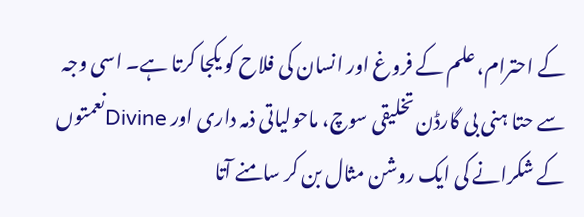کے احترام، علم کے فروغ اور انسان کی فلاح کو یکجا کرتا ہے۔ اسی وجہ سے حتا ہنی بی گارڈن تخلیقی سوچ، ماحولیاتی ذمہ داری اور Divineنعمتوں کے شکرانے کی ایک روشن مثال بن کر سامنے آتا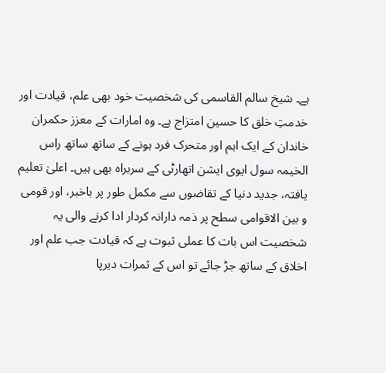ہے۔ شیخ سالم القاسمی کی شخصیت خود بھی علم، قیادت اور خدمتِ خلق کا حسین امتزاج ہے۔ وہ امارات کے معزز حکمران خاندان کے ایک اہم اور متحرک فرد ہونے کے ساتھ ساتھ راس الخیمہ سول ایوی ایشن اتھارٹی کے سربراہ بھی ہیں۔ اعلیٰ تعلیم یافتہ، جدید دنیا کے تقاضوں سے مکمل طور پر باخبر، اور قومی و بین الاقوامی سطح پر ذمہ دارانہ کردار ادا کرنے والی یہ شخصیت اس بات کا عملی ثبوت ہے کہ قیادت جب علم اور اخلاق کے ساتھ جڑ جائے تو اس کے ثمرات دیرپا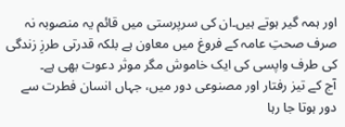اور ہمہ گیر ہوتے ہیں۔ان کی سرپرستی میں قائم یہ منصوبہ نہ صرف صحتِ عامہ کے فروغ میں معاون ہے بلکہ قدرتی طرزِ زندگی کی طرف واپسی کی ایک خاموش مگر موثر دعوت بھی ہے۔
آج کے تیز رفتار اور مصنوعی دور میں، جہاں انسان فطرت سے دور ہوتا جا رہا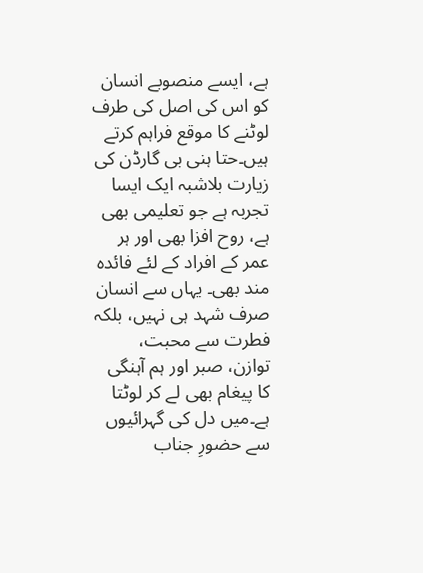ہے، ایسے منصوبے انسان کو اس کی اصل کی طرف لوٹنے کا موقع فراہم کرتے ہیں۔حتا ہنی بی گارڈن کی زیارت بلاشبہ ایک ایسا تجربہ ہے جو تعلیمی بھی ہے، روح افزا بھی اور ہر عمر کے افراد کے لئے فائدہ مند بھی۔ یہاں سے انسان صرف شہد ہی نہیں، بلکہ فطرت سے محبت، توازن، صبر اور ہم آہنگی کا پیغام بھی لے کر لوٹتا ہے۔میں دل کی گہرائیوں سے حضورِ جناب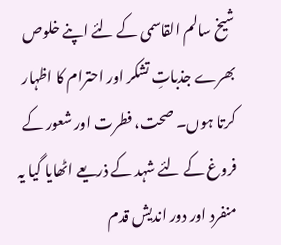شیخ سالم القاسمی کے لئے اپنے خلوص بھرے جذباتِ تشکر اور احترام کا اظہار کرتا ہوں۔ صحت، فطرت اور شعور کے فروغ کے لئے شہد کے ذریعے اٹھایا گیا یہ منفرد اور دور اندیش قدم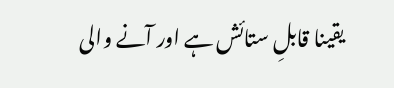یقینا قابلِ ستائش ہے اور آنے والی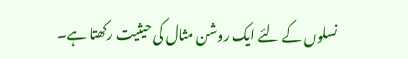نسلوں کے لئے ایک روشن مثال کی حیثیت رکھتا ہے۔